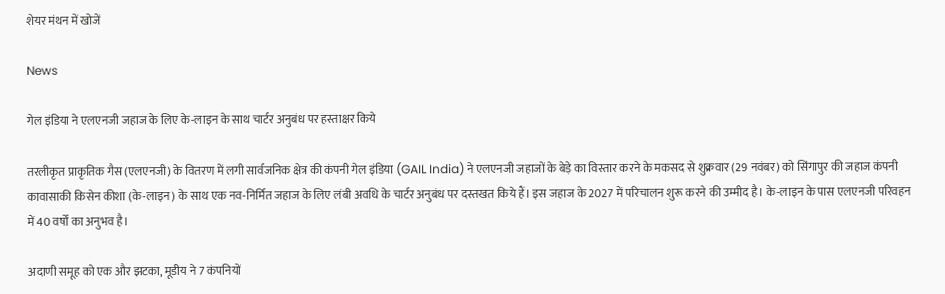शेयर मंथन में खोजें

News

गेल इंडिया ने एलएनजी जहाज के लिए के-लाइन के साथ चार्टर अनुबंध पर हस्ताक्षर किये

तरलीकृत प्राकृतिक गैस (एलएनजी) के वितरण में लगी सार्वजनिक क्षेत्र की कंपनी गेल इंडिया (GAIL India) ने एलएनजी जहाजों के बेड़े का विस्तार करने के मकसद से शुक्रवार (29 नवंबर) को सिंगापुर की जहाज कंपनी कावासाकी किसेन कीशा (के-लाइन) के साथ एक नव-निर्मित जहाज के लिए लंबी अवधि के चार्टर अनुबंध पर दस्तखत किये हैं। इस जहाज के 2027 में परिचालन शुरू करने की उम्मीद है। के-लाइन के पास एलएनजी परिवहन में 40 वर्षों का अनुभव है।

अदाणी समूह को एक और झटका, मूडीय ने 7 कंपनियों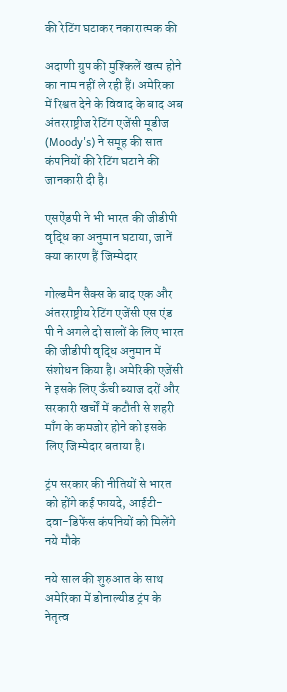की रेटिंग घटाकर नकारात्मक की

अदाणी ग्रुप की मुश्किलें खत्म होने का नाम नहीं ले रही हैं। अमेरिका में रिश्वत देने के विवाद के बाद अब अंतरराष्ट्रीज रेटिंग एजेंसी मूडीज (Moody's) ने समूह की सात कंपनियों की रेटिंग घटाने की जानकारी दी है।

एसऐंडपी ने भी भारत की जीडीपी वृद्धि का अनुमान घटाया, जानें क्या कारण हैं जिम्मेदार

गोल्डमैन सैक्स के बाद एक और अंतरराष्ट्रीय रेटिंग एजेंसी एस एंड पी ने अगले दो सालों के लिए भारत की जीडीपी वृद्धि अनुमान में संशोधन किया है। अमेरिकी एजेंसी ने इसके लिए ऊँची ब्याज दरों और सरकारी खर्चों में कटौती से शहरी माँग के कमजोर होने को इसके लिए जिम्मेदार बताया है।

ट्रंप सरकार की नीतियों से भारत को होंगे कई फायदे, आईटी-दवा-डिफेंस कंपनियों को मिलेंगे नये मौके

नये साल की शुरुआत के साथ अमेरिका में डोनाल्यीड ट्रंप के नेतृत्व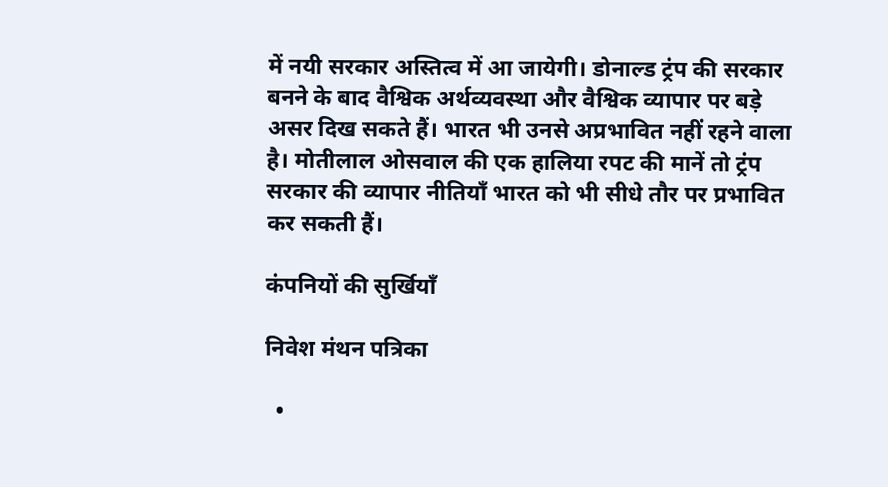में नयी सरकार अस्तित्व में आ जायेगी। डोनाल्ड ट्रंप की सरकार बनने के बाद वैश्विक अर्थव्यवस्था और वैश्विक व्यापार पर बड़े असर दिख सकते हैं। भारत भी उनसे अप्रभावित नहीं रहने वाला है। मोतीलाल ओसवाल की एक हालिया रपट की मानें तो ट्रंप सरकार की व्यापार नीतियाँ भारत को भी सीधे तौर पर प्रभावित कर सकती हैं।

कंपनियों की सुर्खियाँ

निवेश मंथन पत्रिका

  •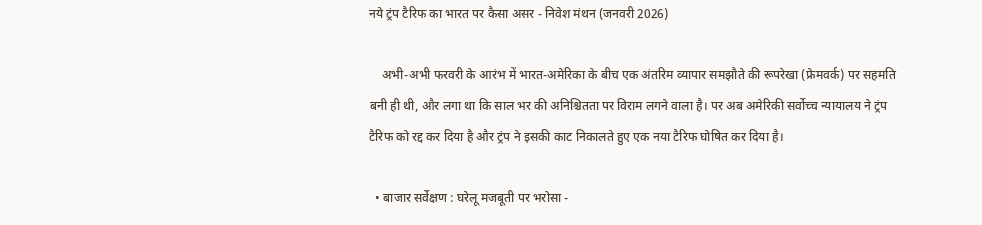नये ट्रंप टैरिफ का भारत पर कैसा असर - निवेश मंथन (जनवरी 2026)

    अभी-अभी फरवरी के आरंभ में भारत-अमेरिका के बीच एक अंतरिम व्यापार समझौते की रूपरेखा (फ्रेमवर्क) पर सहमति बनी ही थी, और लगा था कि साल भर की अनिश्चितता पर विराम लगने वाला है। पर अब अमेरिकी सर्वोच्च न्यायालय ने ट्रंप टैरिफ को रद्द कर दिया है और ट्रंप ने इसकी काट निकालते हुए एक नया टैरिफ घोषित कर दिया है।

  • बाजार सर्वेक्षण : घरेलू मजबूती पर भरोसा -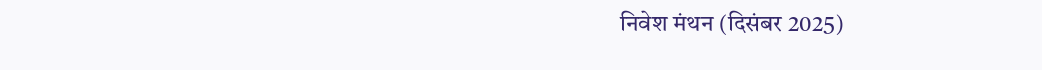निवेश मंथन (दिसंबर 2025)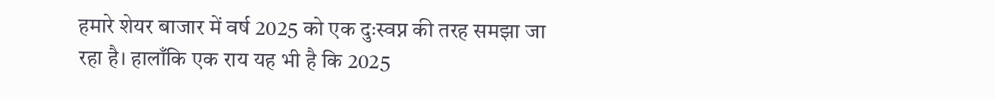हमारे शेयर बाजार में वर्ष 2025 को एक दुःस्वप्न की तरह समझा जा रहा है। हालाँकि एक राय यह भी है कि 2025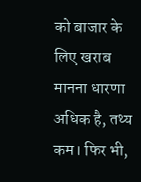को बाजार के लिए खराब मानना धारणा अधिक है, तथ्य कम। फिर भी,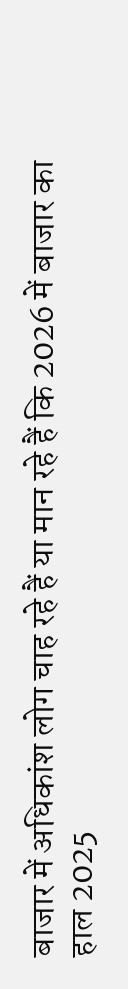बाजार में अधिकांश लोग चाह रहे हैं या मान रहे हैं कि 2026 में बाजार का हाल 2025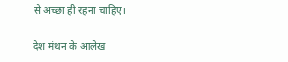से अच्छा ही रहना चाहिए।

देश मंथन के आलेख